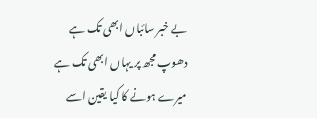بے خبر سائباں ابھی تک ہے
دھوپ مجھ پر یہاں ابھی تک ہے
میرے ہونے کا کیا یقین اسے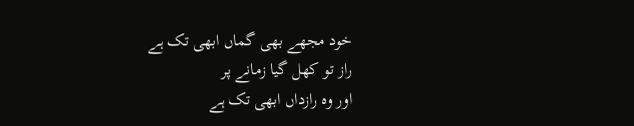خود مجھے بھی گماں ابھی تک ہے
راز تو کھل گیا زمانے پر
اور وہ رازداں ابھی تک ہے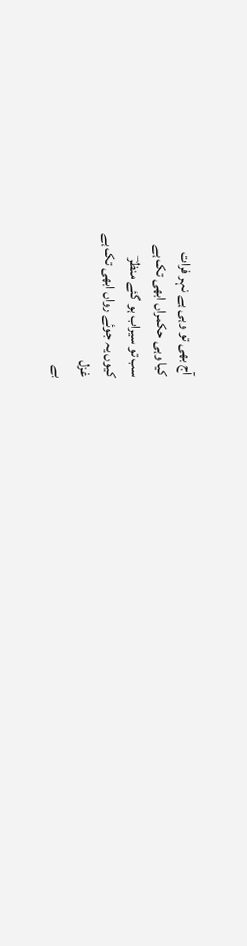آج بھی تو وہی ہے نہر فرات
کیا وہی حکمراں ابھی تک ہے
سب تو سیراب ہو گئے منظرؔ
کیوں یہ جوئے رواں ابھی تک ہے
غزل
بے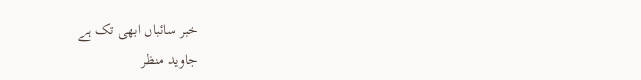خبر سائباں ابھی تک ہے
جاوید منظر